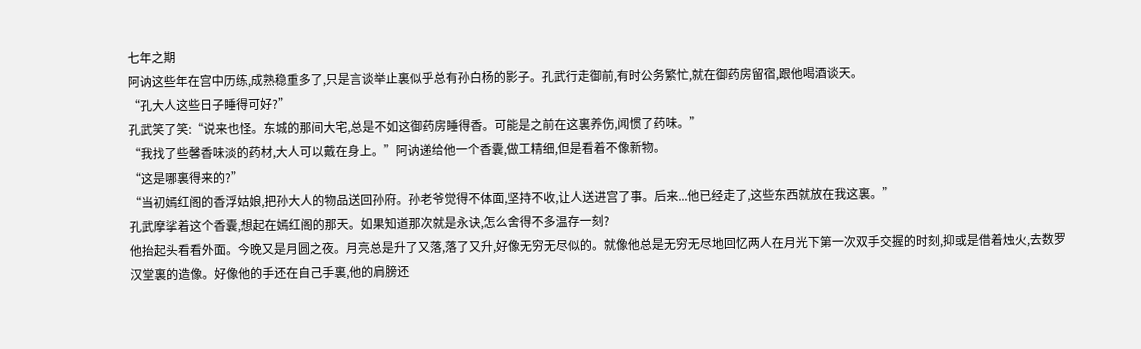七年之期
阿讷这些年在宫中历练,成熟稳重多了,只是言谈举止裏似乎总有孙白杨的影子。孔武行走御前,有时公务繁忙,就在御药房留宿,跟他喝酒谈天。
“孔大人这些日子睡得可好?”
孔武笑了笑:“说来也怪。东城的那间大宅,总是不如这御药房睡得香。可能是之前在这裏养伤,闻惯了药味。”
“我找了些馨香味淡的药材,大人可以戴在身上。”阿讷递给他一个香囊,做工精细,但是看着不像新物。
“这是哪裏得来的?”
“当初嫣红阁的香浮姑娘,把孙大人的物品送回孙府。孙老爷觉得不体面,坚持不收,让人送进宫了事。后来...他已经走了,这些东西就放在我这裏。”
孔武摩挲着这个香囊,想起在嫣红阁的那天。如果知道那次就是永诀,怎么舍得不多温存一刻?
他抬起头看看外面。今晚又是月圆之夜。月亮总是升了又落,落了又升,好像无穷无尽似的。就像他总是无穷无尽地回忆两人在月光下第一次双手交握的时刻,抑或是借着烛火,去数罗汉堂裏的造像。好像他的手还在自己手裏,他的肩膀还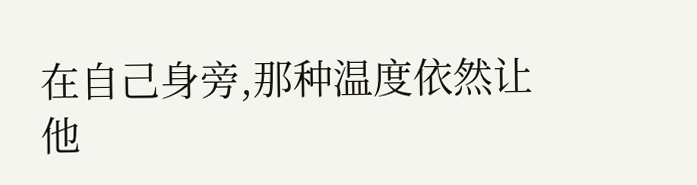在自己身旁,那种温度依然让他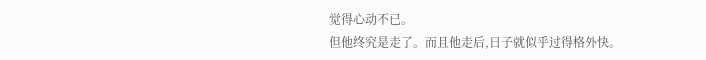觉得心动不已。
但他终究是走了。而且他走后,日子就似乎过得格外快。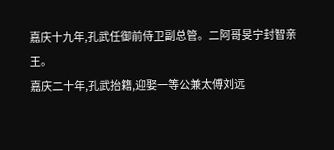嘉庆十九年,孔武任御前侍卫副总管。二阿哥旻宁封智亲王。
嘉庆二十年,孔武抬籍,迎娶一等公兼太傅刘远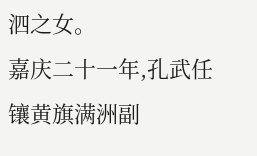泗之女。
嘉庆二十一年,孔武任镶黄旗满洲副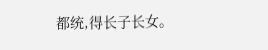都统,得长子长女。